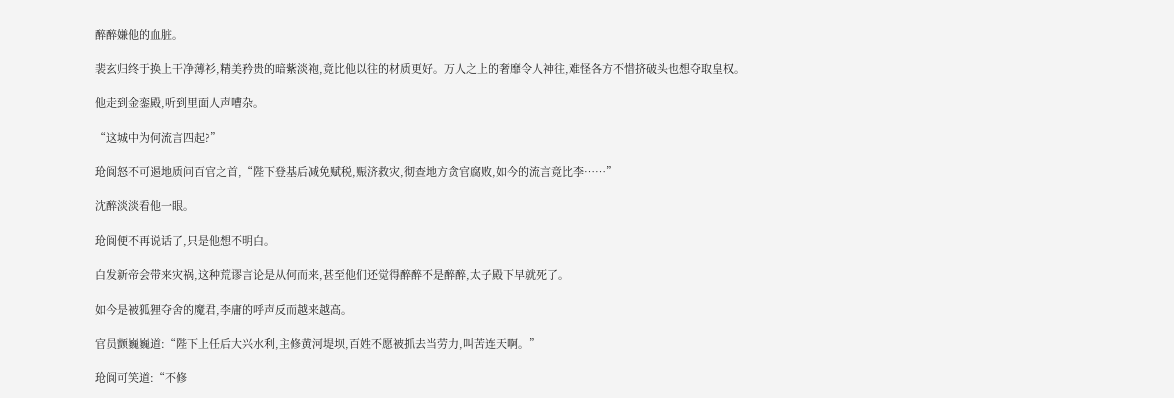醉醉嫌他的血脏。

裴玄归终于换上干净薄衫,精美矜贵的暗紫淡袍,竟比他以往的材质更好。万人之上的奢靡令人神往,难怪各方不惜挤破头也想夺取皇权。

他走到金銮殿,听到里面人声嘈杂。

“这城中为何流言四起?”

玱阆怒不可遏地质问百官之首,“陛下登基后减免赋税,赈济救灾,彻查地方贪官腐败,如今的流言竟比李……”

沈醉淡淡看他一眼。

玱阆便不再说话了,只是他想不明白。

白发新帝会带来灾祸,这种荒谬言论是从何而来,甚至他们还觉得醉醉不是醉醉,太子殿下早就死了。

如今是被狐狸夺舍的魔君,李庸的呼声反而越来越高。

官员颤巍巍道:“陛下上任后大兴水利,主修黄河堤坝,百姓不愿被抓去当劳力,叫苦连天啊。”

玱阆可笑道:“不修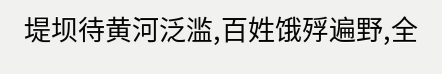堤坝待黄河泛滥,百姓饿殍遍野,全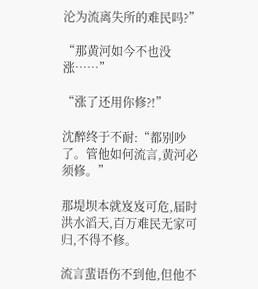沦为流离失所的难民吗?”

“那黄河如今不也没涨……”

“涨了还用你修?!”

沈醉终于不耐:“都别吵了。管他如何流言,黄河必须修。”

那堤坝本就岌岌可危,届时洪水滔天,百万难民无家可归,不得不修。

流言蜚语伤不到他,但他不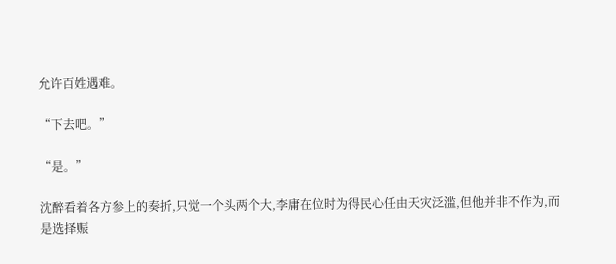允许百姓遇难。

“下去吧。”

“是。”

沈醉看着各方参上的奏折,只觉一个头两个大,李庸在位时为得民心任由天灾泛滥,但他并非不作为,而是选择赈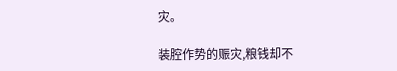灾。

装腔作势的赈灾,粮钱却不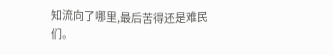知流向了哪里,最后苦得还是难民们。